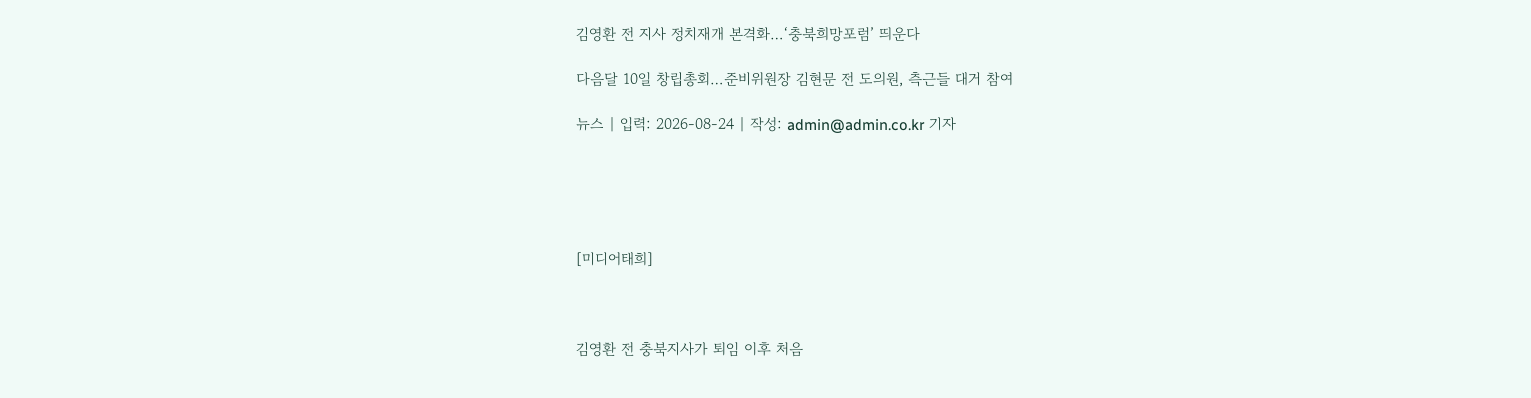김영환 전 지사 정치재개 본격화…‘충북희망포럼’ 띄운다

다음달 10일 창립총회…준비위원장 김현문 전 도의원, 측근들 대거 참여

뉴스 | 입력: 2026-08-24 | 작성: admin@admin.co.kr 기자





[미디어태희]



김영환 전 충북지사가 퇴임 이후 처음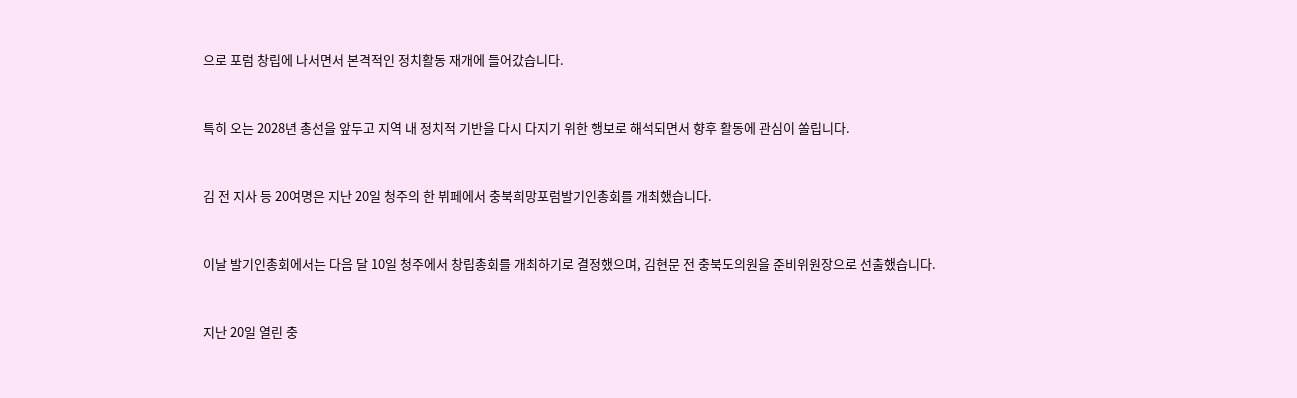으로 포럼 창립에 나서면서 본격적인 정치활동 재개에 들어갔습니다.



특히 오는 2028년 총선을 앞두고 지역 내 정치적 기반을 다시 다지기 위한 행보로 해석되면서 향후 활동에 관심이 쏠립니다.



김 전 지사 등 20여명은 지난 20일 청주의 한 뷔페에서 충북희망포럼발기인총회를 개최했습니다.



이날 발기인총회에서는 다음 달 10일 청주에서 창립총회를 개최하기로 결정했으며, 김현문 전 충북도의원을 준비위원장으로 선출했습니다.



지난 20일 열린 충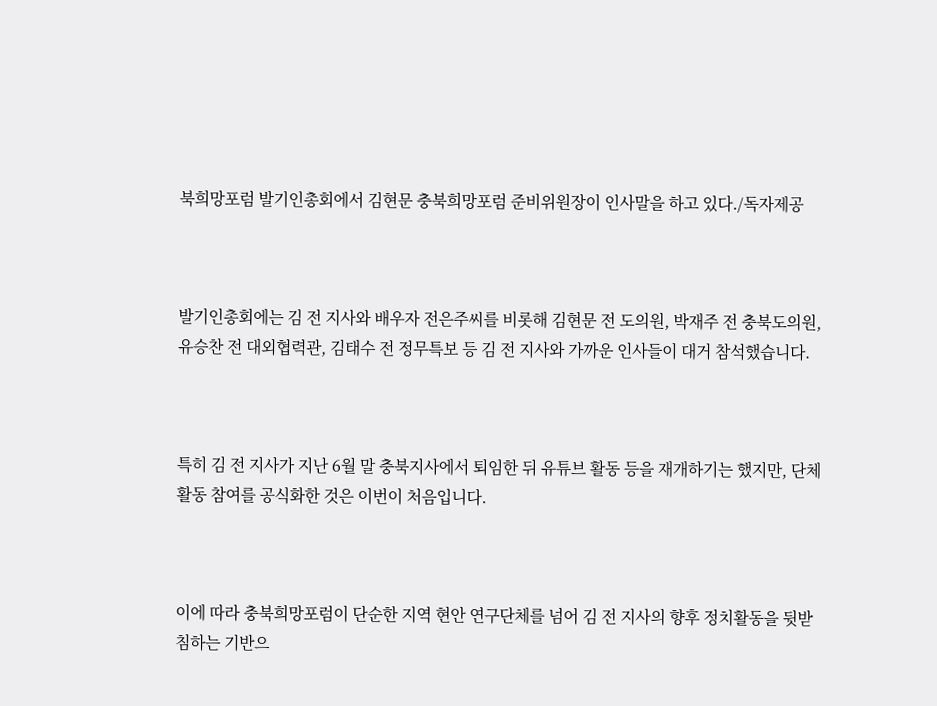북희망포럼 발기인총회에서 김현문 충북희망포럼 준비위원장이 인사말을 하고 있다./독자제공



발기인총회에는 김 전 지사와 배우자 전은주씨를 비롯해 김현문 전 도의원, 박재주 전 충북도의원, 유승찬 전 대외협력관, 김태수 전 정무특보 등 김 전 지사와 가까운 인사들이 대거 참석했습니다.



특히 김 전 지사가 지난 6월 말 충북지사에서 퇴임한 뒤 유튜브 활동 등을 재개하기는 했지만, 단체 활동 참여를 공식화한 것은 이번이 처음입니다.



이에 따라 충북희망포럼이 단순한 지역 현안 연구단체를 넘어 김 전 지사의 향후 정치활동을 뒷받침하는 기반으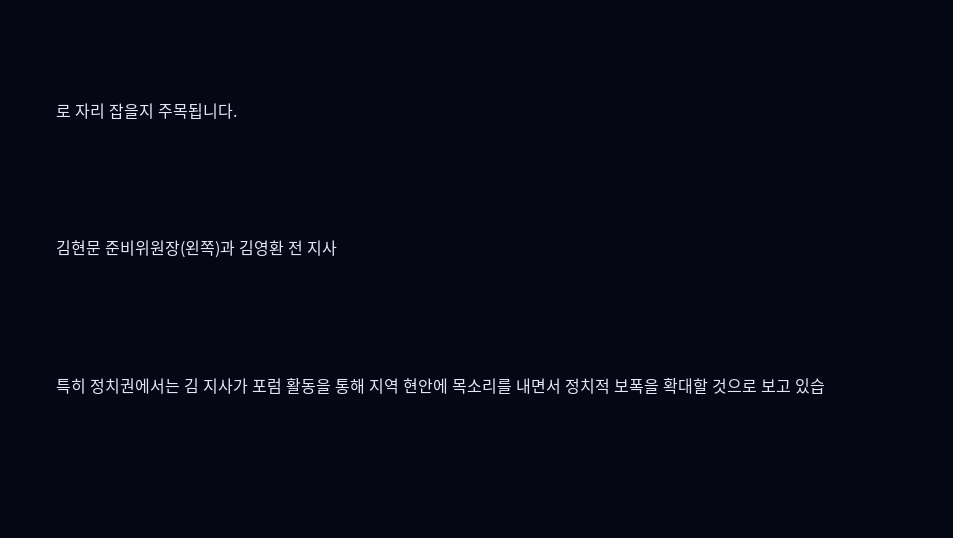로 자리 잡을지 주목됩니다.



김현문 준비위원장(왼쪽)과 김영환 전 지사



특히 정치권에서는 김 지사가 포럼 활동을 통해 지역 현안에 목소리를 내면서 정치적 보폭을 확대할 것으로 보고 있습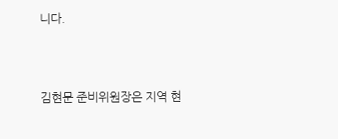니다.



김현문 준비위원장은 지역 현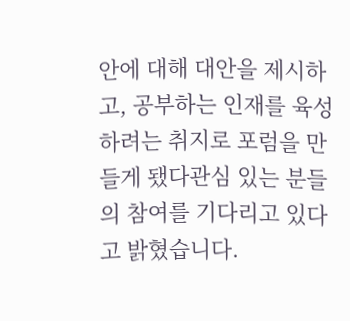안에 대해 대안을 제시하고, 공부하는 인재를 육성하려는 취지로 포럼을 만들게 됐다관심 있는 분들의 참여를 기다리고 있다고 밝혔습니다.